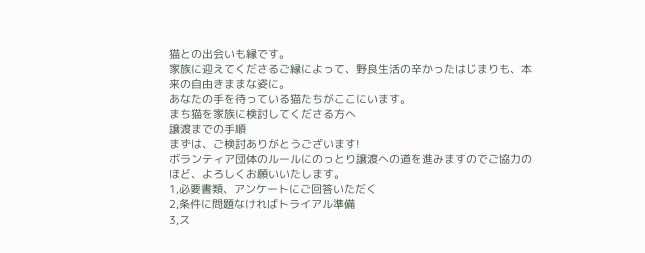猫との出会いも縁です。
家族に迎えてくださるご縁によって、野良生活の辛かったはじまりも、本来の自由きままな姿に。
あなたの手を待っている猫たちがここにいます。
まち猫を家族に検討してくださる方へ
譲渡までの手順
まずは、ご検討ありがとうございます!
ボランティア団体のルールにのっとり譲渡への道を進みますのでご協力のほど、よろしくお願いいたします。
1,必要書類、アンケートにご回答いただく
2,条件に問題なければトライアル準備
3,ス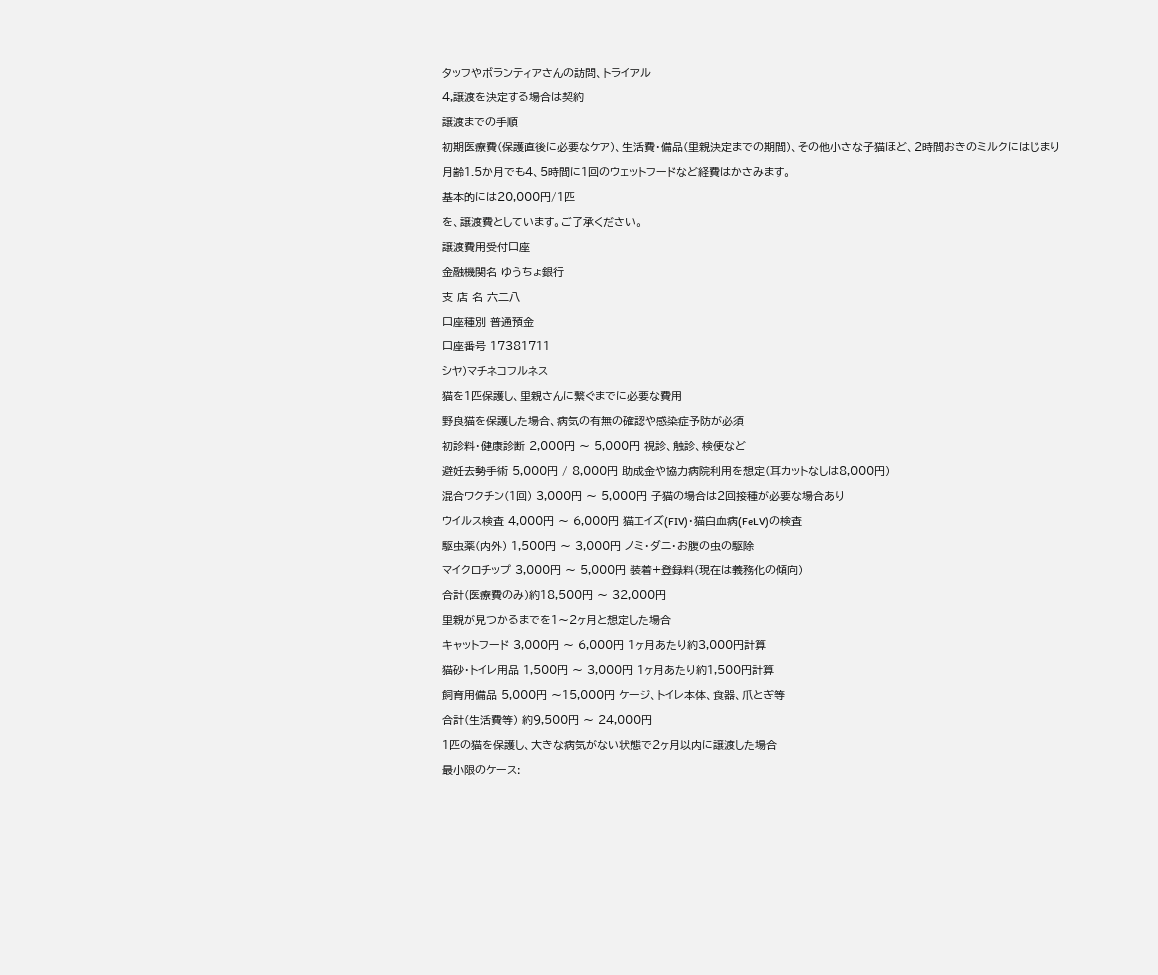タッフやボランティアさんの訪問、トライアル
4,譲渡を決定する場合は契約
譲渡までの手順
初期医療費(保護直後に必要なケア)、生活費・備品(里親決定までの期間)、その他小さな子猫ほど、2時間おきのミルクにはじまり月齢1.5か月でも4、5時間に1回のウェットフードなど経費はかさみます。
基本的には20,000円/1匹
を、譲渡費としています。ご了承ください。
譲渡費用受付口座
金融機関名 ゆうちょ銀行
支 店 名 六二八
口座種別 普通預金
口座番号 17381711
シヤ)マチネコフルネス
猫を1匹保護し、里親さんに繋ぐまでに必要な費用
野良猫を保護した場合、病気の有無の確認や感染症予防が必須
初診料・健康診断 2,000円 〜 5,000円 視診、触診、検便など
避妊去勢手術 5,000円 / 8,000円 助成金や協力病院利用を想定(耳カットなしは8,000円)
混合ワクチン(1回) 3,000円 〜 5,000円 子猫の場合は2回接種が必要な場合あり
ウイルス検査 4,000円 〜 6,000円 猫エイズ(FIV)・猫白血病(FeLV)の検査
駆虫薬(内外) 1,500円 〜 3,000円 ノミ・ダニ・お腹の虫の駆除
マイクロチップ 3,000円 〜 5,000円 装着+登録料(現在は義務化の傾向)
合計(医療費のみ)約18,500円 〜 32,000円
里親が見つかるまでを1〜2ヶ月と想定した場合
キャットフード 3,000円 〜 6,000円 1ヶ月あたり約3,000円計算
猫砂・トイレ用品 1,500円 〜 3,000円 1ヶ月あたり約1,500円計算
飼育用備品 5,000円 〜15,000円 ケージ、トイレ本体、食器、爪とぎ等
合計(生活費等) 約9,500円 〜 24,000円
1匹の猫を保護し、大きな病気がない状態で2ヶ月以内に譲渡した場合
最小限のケース: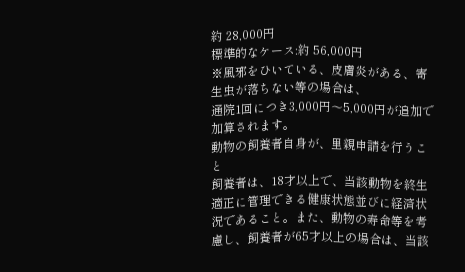約 28,000円
標準的なケース:約 56,000円
※風邪をひいている、皮膚炎がある、寄生虫が落ちない等の場合は、
通院1回につき3,000円〜5,000円が追加で加算されます。
動物の飼養者自身が、里親申請を行うこと
飼養者は、18才以上で、当該動物を終生適正に管理できる健康状態並びに経済状況であること。また、動物の寿命等を考慮し、飼養者が65才以上の場合は、当該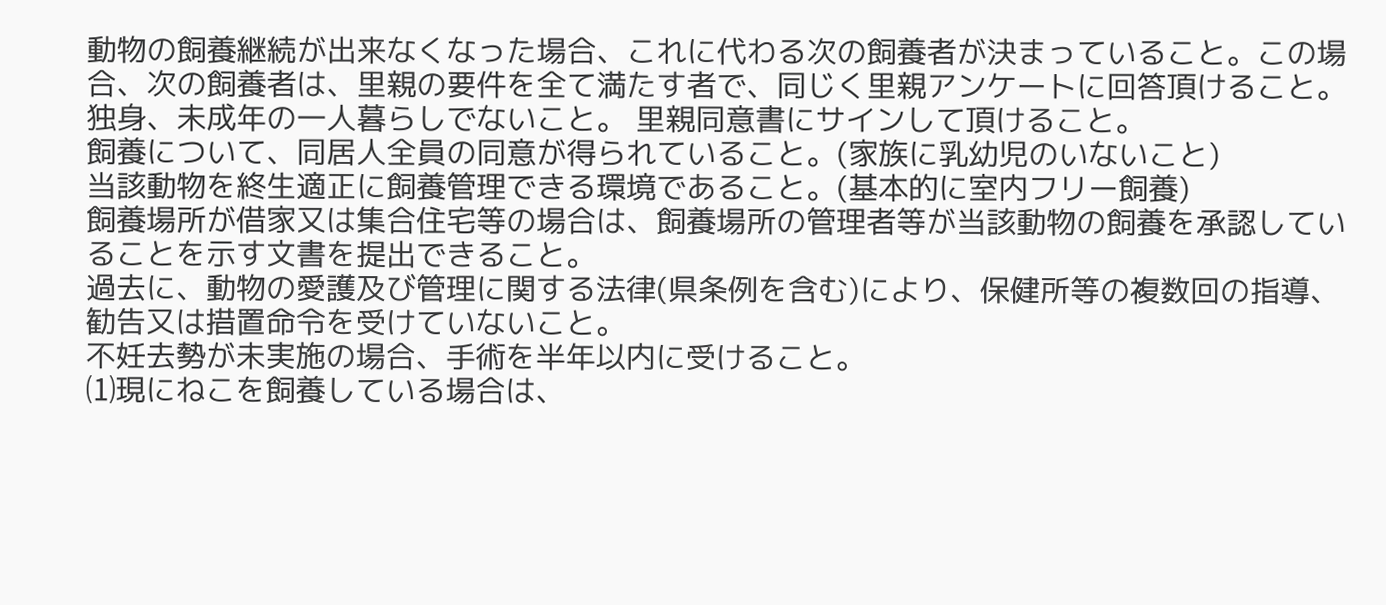動物の飼養継続が出来なくなった場合、これに代わる次の飼養者が決まっていること。この場合、次の飼養者は、里親の要件を全て満たす者で、同じく里親アンケートに回答頂けること。
独身、未成年の一人暮らしでないこと。 里親同意書にサインして頂けること。
飼養について、同居人全員の同意が得られていること。(家族に乳幼児のいないこと)
当該動物を終生適正に飼養管理できる環境であること。(基本的に室内フリー飼養)
飼養場所が借家又は集合住宅等の場合は、飼養場所の管理者等が当該動物の飼養を承認していることを示す文書を提出できること。
過去に、動物の愛護及び管理に関する法律(県条例を含む)により、保健所等の複数回の指導、勧告又は措置命令を受けていないこと。
不妊去勢が未実施の場合、手術を半年以内に受けること。
⑴現にねこを飼養している場合は、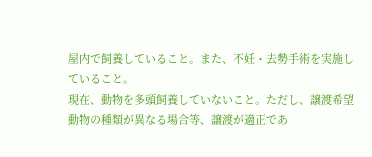屋内で飼養していること。また、不妊・去勢手術を実施していること。
現在、動物を多頭飼養していないこと。ただし、譲渡希望動物の種類が異なる場合等、譲渡が適正であ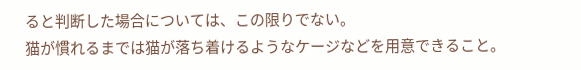ると判断した場合については、この限りでない。
猫が慣れるまでは猫が落ち着けるようなケージなどを用意できること。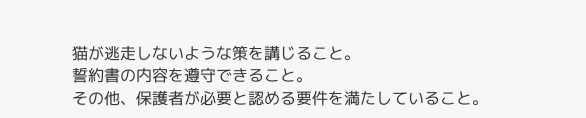猫が逃走しないような策を講じること。
誓約書の内容を遵守できること。
その他、保護者が必要と認める要件を満たしていること。